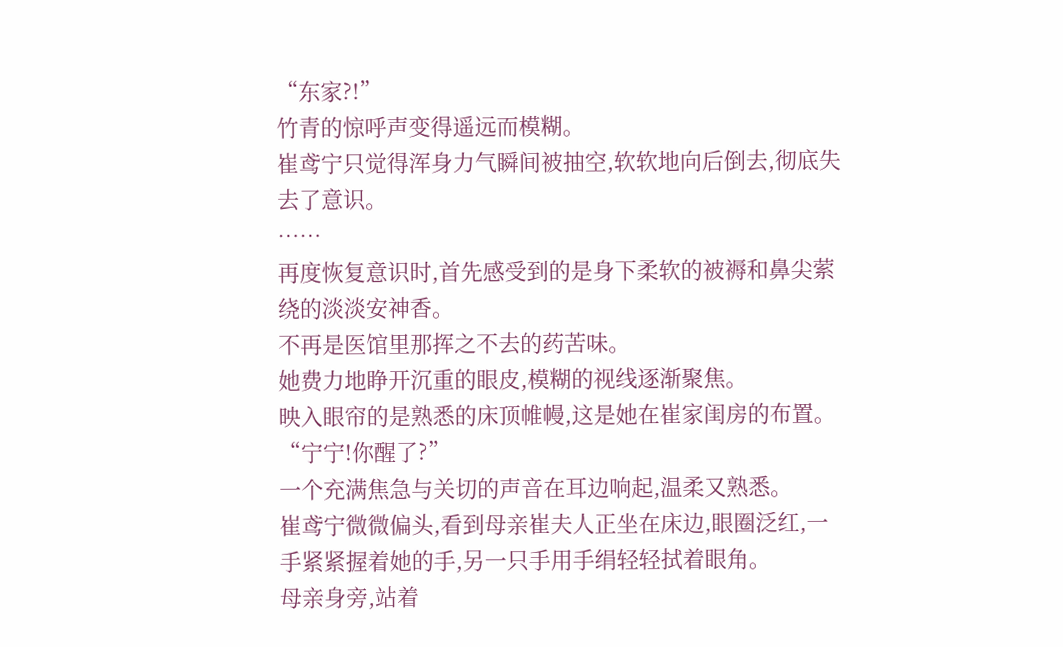“东家?!”
竹青的惊呼声变得遥远而模糊。
崔鸢宁只觉得浑身力气瞬间被抽空,软软地向后倒去,彻底失去了意识。
……
再度恢复意识时,首先感受到的是身下柔软的被褥和鼻尖萦绕的淡淡安神香。
不再是医馆里那挥之不去的药苦味。
她费力地睁开沉重的眼皮,模糊的视线逐渐聚焦。
映入眼帘的是熟悉的床顶帷幔,这是她在崔家闺房的布置。
“宁宁!你醒了?”
一个充满焦急与关切的声音在耳边响起,温柔又熟悉。
崔鸢宁微微偏头,看到母亲崔夫人正坐在床边,眼圈泛红,一手紧紧握着她的手,另一只手用手绢轻轻拭着眼角。
母亲身旁,站着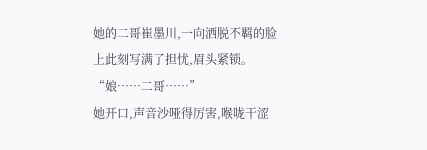她的二哥崔墨川,一向洒脱不羁的脸上此刻写满了担忧,眉头紧锁。
“娘……二哥……”
她开口,声音沙哑得厉害,喉咙干涩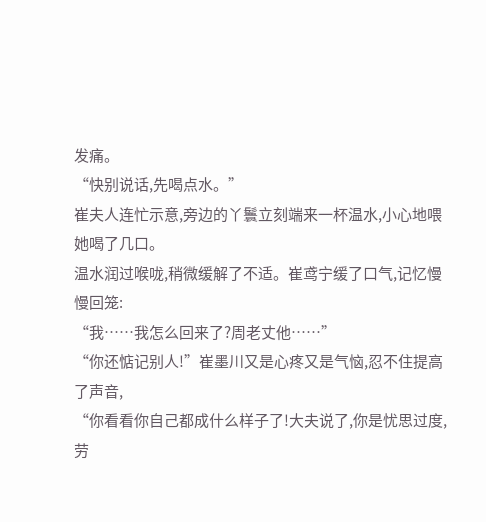发痛。
“快别说话,先喝点水。”
崔夫人连忙示意,旁边的丫鬟立刻端来一杯温水,小心地喂她喝了几口。
温水润过喉咙,稍微缓解了不适。崔鸢宁缓了口气,记忆慢慢回笼:
“我……我怎么回来了?周老丈他……”
“你还惦记别人!”崔墨川又是心疼又是气恼,忍不住提高了声音,
“你看看你自己都成什么样子了!大夫说了,你是忧思过度,劳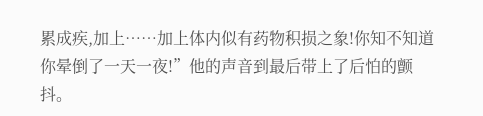累成疾,加上……加上体内似有药物积损之象!你知不知道你晕倒了一天一夜!”他的声音到最后带上了后怕的颤抖。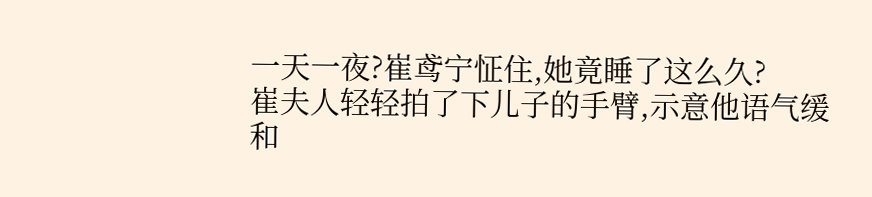一天一夜?崔鸢宁怔住,她竟睡了这么久?
崔夫人轻轻拍了下儿子的手臂,示意他语气缓和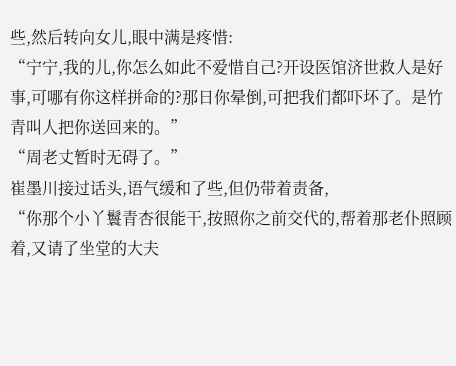些,然后转向女儿,眼中满是疼惜:
“宁宁,我的儿,你怎么如此不爱惜自己?开设医馆济世救人是好事,可哪有你这样拼命的?那日你晕倒,可把我们都吓坏了。是竹青叫人把你送回来的。”
“周老丈暂时无碍了。”
崔墨川接过话头,语气缓和了些,但仍带着责备,
“你那个小丫鬟青杏很能干,按照你之前交代的,帮着那老仆照顾着,又请了坐堂的大夫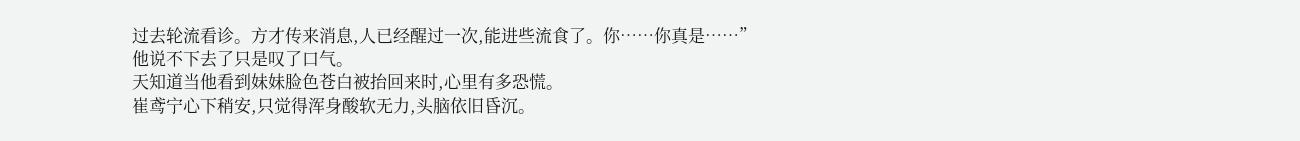过去轮流看诊。方才传来消息,人已经醒过一次,能进些流食了。你……你真是……”
他说不下去了只是叹了口气。
天知道当他看到妹妹脸色苍白被抬回来时,心里有多恐慌。
崔鸢宁心下稍安,只觉得浑身酸软无力,头脑依旧昏沉。